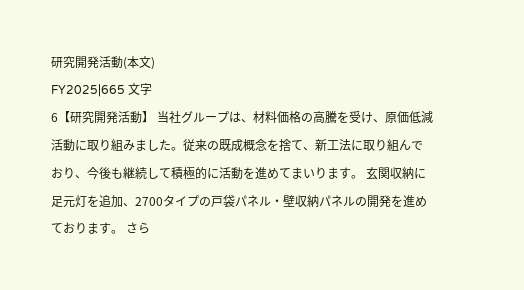研究開発活動(本文)
FY2025|665 文字
6【研究開発活動】 当社グループは、材料価格の高騰を受け、原価低減活動に取り組みました。従来の既成概念を捨て、新工法に取り組んでおり、今後も継続して積極的に活動を進めてまいります。 玄関収納に足元灯を追加、2700タイプの戸袋パネル・壁収納パネルの開発を進めております。 さら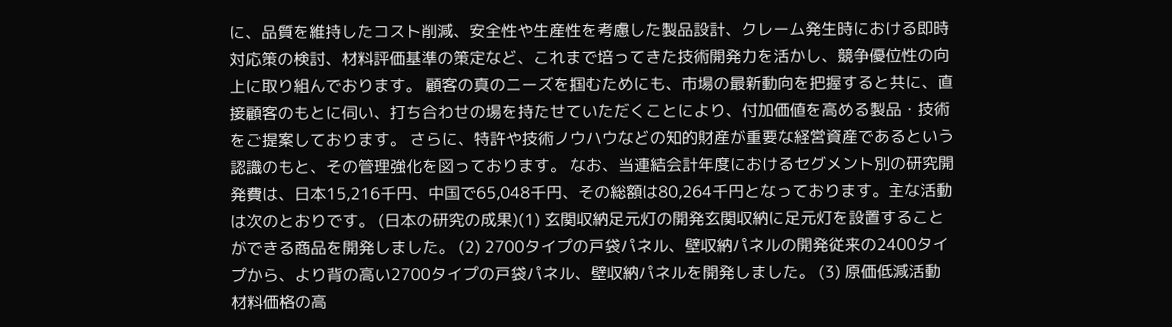に、品質を維持したコスト削減、安全性や生産性を考慮した製品設計、クレーム発生時における即時対応策の検討、材料評価基準の策定など、これまで培ってきた技術開発力を活かし、競争優位性の向上に取り組んでおります。 顧客の真のニーズを掴むためにも、市場の最新動向を把握すると共に、直接顧客のもとに伺い、打ち合わせの場を持たせていただくことにより、付加価値を高める製品・技術をご提案しております。 さらに、特許や技術ノウハウなどの知的財産が重要な経営資産であるという認識のもと、その管理強化を図っております。 なお、当連結会計年度におけるセグメント別の研究開発費は、日本15,216千円、中国で65,048千円、その総額は80,264千円となっております。主な活動は次のとおりです。 (日本の研究の成果)(1) 玄関収納足元灯の開発玄関収納に足元灯を設置することができる商品を開発しました。 (2) 2700タイプの戸袋パネル、壁収納パネルの開発従来の2400タイプから、より背の高い2700タイプの戸袋パネル、壁収納パネルを開発しました。 (3) 原価低減活動材料価格の高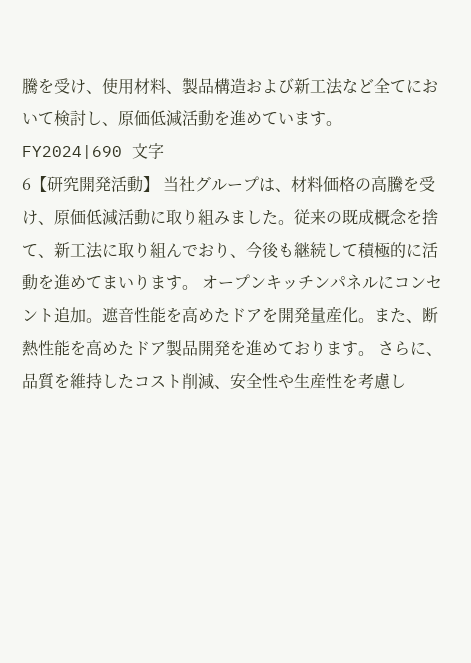騰を受け、使用材料、製品構造および新工法など全てにおいて検討し、原価低減活動を進めています。
FY2024|690 文字
6【研究開発活動】 当社グループは、材料価格の高騰を受け、原価低減活動に取り組みました。従来の既成概念を捨て、新工法に取り組んでおり、今後も継続して積極的に活動を進めてまいります。 オープンキッチンパネルにコンセント追加。遮音性能を高めたドアを開発量産化。また、断熱性能を高めたドア製品開発を進めております。 さらに、品質を維持したコスト削減、安全性や生産性を考慮し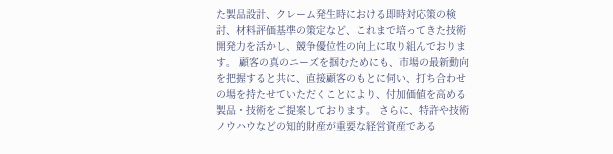た製品設計、クレーム発生時における即時対応策の検討、材料評価基準の策定など、これまで培ってきた技術開発力を活かし、競争優位性の向上に取り組んでおります。 顧客の真のニーズを掴むためにも、市場の最新動向を把握すると共に、直接顧客のもとに伺い、打ち合わせの場を持たせていただくことにより、付加価値を高める製品・技術をご提案しております。 さらに、特許や技術ノウハウなどの知的財産が重要な経営資産である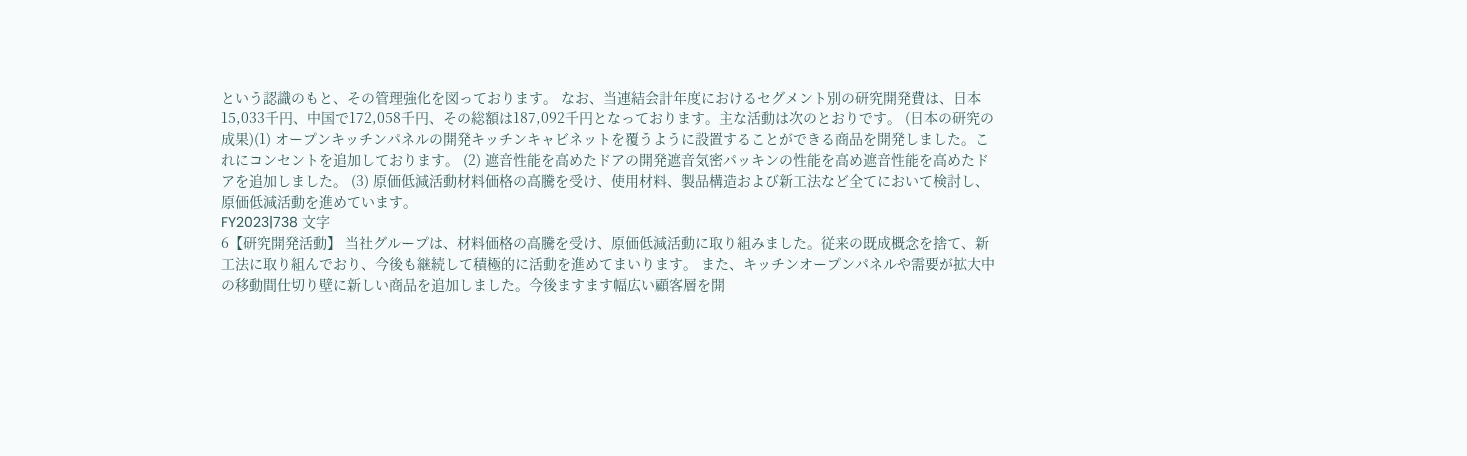という認識のもと、その管理強化を図っております。 なお、当連結会計年度におけるセグメント別の研究開発費は、日本15,033千円、中国で172,058千円、その総額は187,092千円となっております。主な活動は次のとおりです。 (日本の研究の成果)(1) オープンキッチンパネルの開発キッチンキャビネットを覆うように設置することができる商品を開発しました。これにコンセントを追加しております。 (2) 遮音性能を高めたドアの開発遮音気密パッキンの性能を高め遮音性能を高めたドアを追加しました。 (3) 原価低減活動材料価格の高騰を受け、使用材料、製品構造および新工法など全てにおいて検討し、原価低減活動を進めています。
FY2023|738 文字
6【研究開発活動】 当社グループは、材料価格の高騰を受け、原価低減活動に取り組みました。従来の既成概念を捨て、新工法に取り組んでおり、今後も継続して積極的に活動を進めてまいります。 また、キッチンオープンパネルや需要が拡大中の移動間仕切り壁に新しい商品を追加しました。今後ますます幅広い顧客層を開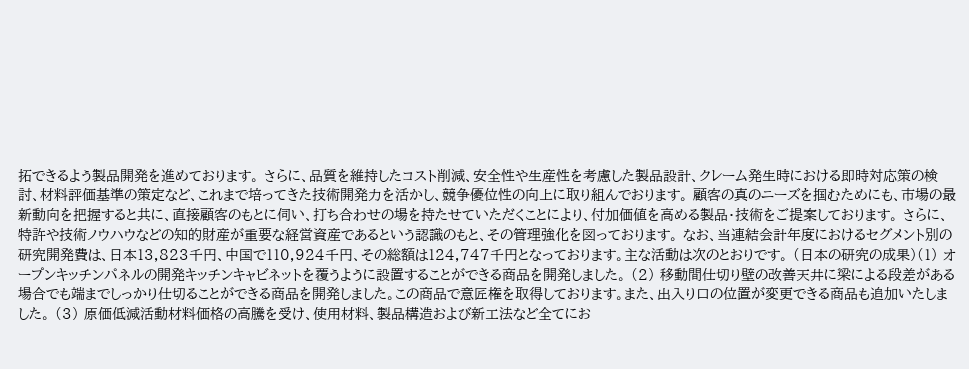拓できるよう製品開発を進めております。 さらに、品質を維持したコスト削減、安全性や生産性を考慮した製品設計、クレーム発生時における即時対応策の検討、材料評価基準の策定など、これまで培ってきた技術開発力を活かし、競争優位性の向上に取り組んでおります。 顧客の真のニーズを掴むためにも、市場の最新動向を把握すると共に、直接顧客のもとに伺い、打ち合わせの場を持たせていただくことにより、付加価値を高める製品・技術をご提案しております。 さらに、特許や技術ノウハウなどの知的財産が重要な経営資産であるという認識のもと、その管理強化を図っております。 なお、当連結会計年度におけるセグメント別の研究開発費は、日本13,823千円、中国で110,924千円、その総額は124,747千円となっております。主な活動は次のとおりです。 (日本の研究の成果)(1) オープンキッチンパネルの開発キッチンキャビネットを覆うように設置することができる商品を開発しました。 (2) 移動間仕切り壁の改善天井に梁による段差がある場合でも端までしっかり仕切ることができる商品を開発しました。この商品で意匠権を取得しております。また、出入り口の位置が変更できる商品も追加いたしました。 (3) 原価低減活動材料価格の高騰を受け、使用材料、製品構造および新工法など全てにお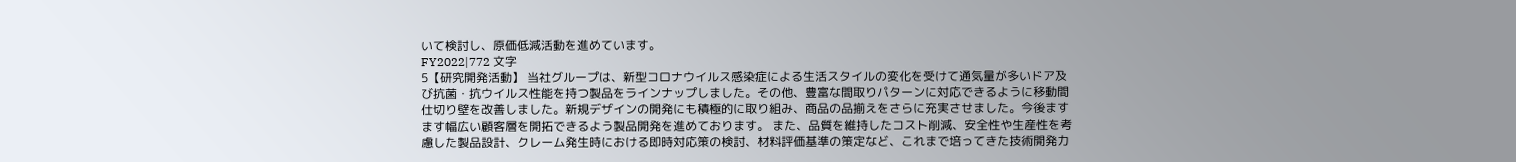いて検討し、原価低減活動を進めています。
FY2022|772 文字
5【研究開発活動】 当社グループは、新型コロナウイルス感染症による生活スタイルの変化を受けて通気量が多いドア及び抗菌・抗ウイルス性能を持つ製品をラインナップしました。その他、豊富な間取りパターンに対応できるように移動間仕切り壁を改善しました。新規デザインの開発にも積極的に取り組み、商品の品揃えをさらに充実させました。今後ますます幅広い顧客層を開拓できるよう製品開発を進めております。 また、品質を維持したコスト削減、安全性や生産性を考慮した製品設計、クレーム発生時における即時対応策の検討、材料評価基準の策定など、これまで培ってきた技術開発力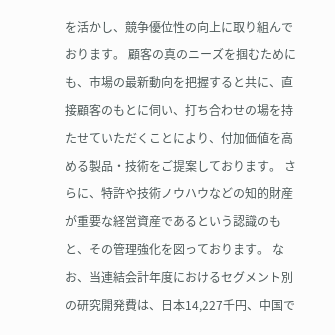を活かし、競争優位性の向上に取り組んでおります。 顧客の真のニーズを掴むためにも、市場の最新動向を把握すると共に、直接顧客のもとに伺い、打ち合わせの場を持たせていただくことにより、付加価値を高める製品・技術をご提案しております。 さらに、特許や技術ノウハウなどの知的財産が重要な経営資産であるという認識のもと、その管理強化を図っております。 なお、当連結会計年度におけるセグメント別の研究開発費は、日本14,227千円、中国で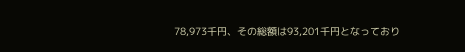78,973千円、その総額は93,201千円となっており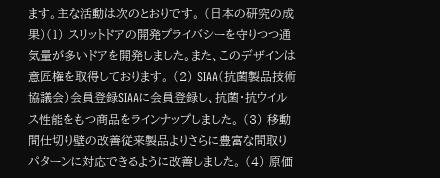ます。主な活動は次のとおりです。 (日本の研究の成果)(1) スリットドアの開発プライバシーを守りつつ通気量が多いドアを開発しました。また、このデザインは意匠権を取得しております。 (2) SIAA(抗菌製品技術協議会)会員登録SIAAに会員登録し、抗菌・抗ウイルス性能をもつ商品をラインナップしました。 (3) 移動間仕切り壁の改善従来製品よりさらに豊富な間取りパターンに対応できるように改善しました。 (4) 原価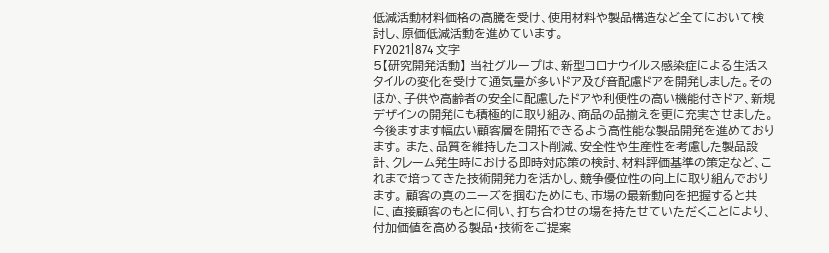低減活動材料価格の高騰を受け、使用材料や製品構造など全てにおいて検討し、原価低減活動を進めています。
FY2021|874 文字
5【研究開発活動】 当社グループは、新型コロナウイルス感染症による生活スタイルの変化を受けて通気量が多いドア及び音配慮ドアを開発しました。そのほか、子供や高齢者の安全に配慮したドアや利便性の高い機能付きドア、新規デザインの開発にも積極的に取り組み、商品の品揃えを更に充実させました。今後ますます幅広い顧客層を開拓できるよう高性能な製品開発を進めております。 また、品質を維持したコスト削減、安全性や生産性を考慮した製品設計、クレーム発生時における即時対応策の検討、材料評価基準の策定など、これまで培ってきた技術開発力を活かし、競争優位性の向上に取り組んでおります。 顧客の真のニーズを掴むためにも、市場の最新動向を把握すると共に、直接顧客のもとに伺い、打ち合わせの場を持たせていただくことにより、付加価値を高める製品・技術をご提案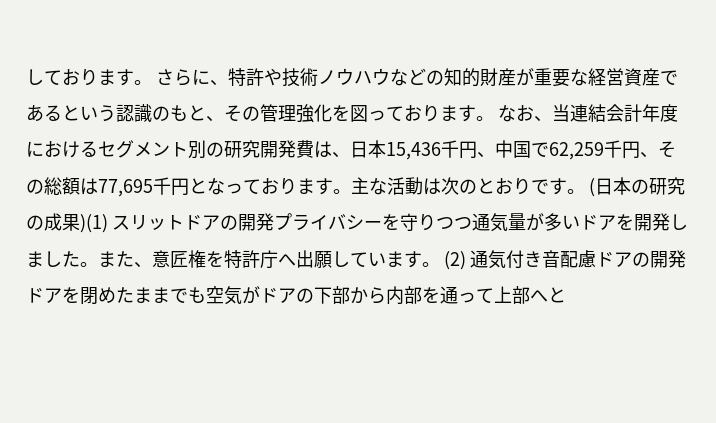しております。 さらに、特許や技術ノウハウなどの知的財産が重要な経営資産であるという認識のもと、その管理強化を図っております。 なお、当連結会計年度におけるセグメント別の研究開発費は、日本15,436千円、中国で62,259千円、その総額は77,695千円となっております。主な活動は次のとおりです。 (日本の研究の成果)(1) スリットドアの開発プライバシーを守りつつ通気量が多いドアを開発しました。また、意匠権を特許庁へ出願しています。 (2) 通気付き音配慮ドアの開発ドアを閉めたままでも空気がドアの下部から内部を通って上部へと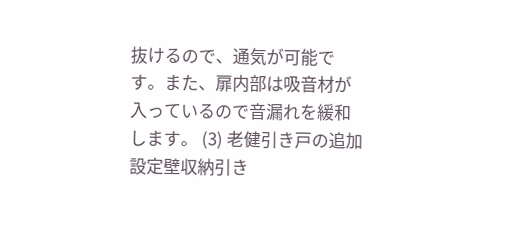抜けるので、通気が可能です。また、扉内部は吸音材が入っているので音漏れを緩和します。 (3) 老健引き戸の追加設定壁収納引き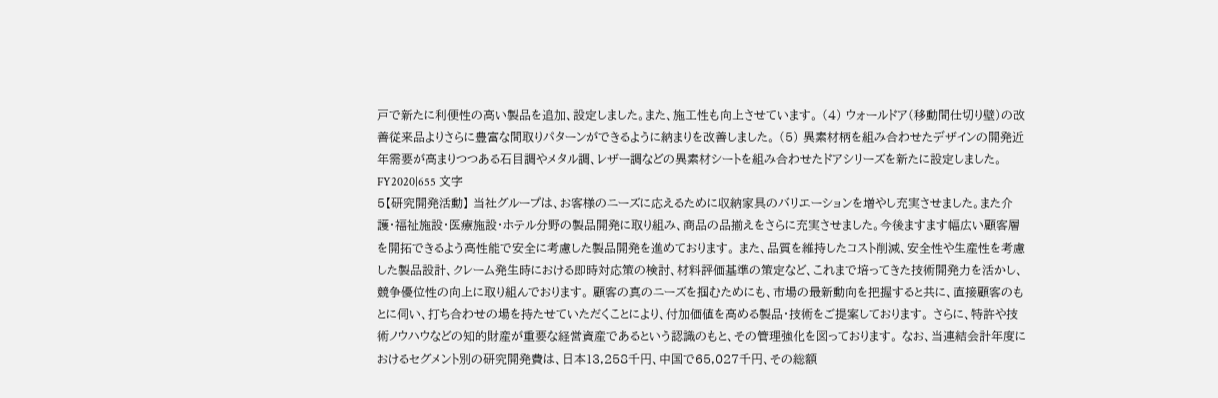戸で新たに利便性の高い製品を追加、設定しました。また、施工性も向上させています。 (4) ウォールドア(移動間仕切り壁)の改善従来品よりさらに豊富な間取りパターンができるように納まりを改善しました。 (5) 異素材柄を組み合わせたデザインの開発近年需要が高まりつつある石目調やメタル調、レザー調などの異素材シートを組み合わせたドアシリーズを新たに設定しました。
FY2020|655 文字
5【研究開発活動】 当社グループは、お客様のニーズに応えるために収納家具のバリエーションを増やし充実させました。また介護・福祉施設・医療施設・ホテル分野の製品開発に取り組み、商品の品揃えをさらに充実させました。今後ますます幅広い顧客層を開拓できるよう高性能で安全に考慮した製品開発を進めております。 また、品質を維持したコスト削減、安全性や生産性を考慮した製品設計、クレーム発生時における即時対応策の検討、材料評価基準の策定など、これまで培ってきた技術開発力を活かし、競争優位性の向上に取り組んでおります。 顧客の真のニーズを掴むためにも、市場の最新動向を把握すると共に、直接顧客のもとに伺い、打ち合わせの場を持たせていただくことにより、付加価値を高める製品・技術をご提案しております。 さらに、特許や技術ノウハウなどの知的財産が重要な経営資産であるという認識のもと、その管理強化を図っております。 なお、当連結会計年度におけるセグメント別の研究開発費は、日本13,258千円、中国で65,027千円、その総額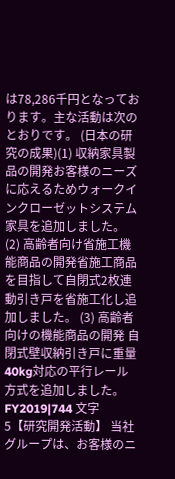は78,286千円となっております。主な活動は次のとおりです。 (日本の研究の成果)(1) 収納家具製品の開発お客様のニーズに応えるためウォークインクローゼットシステム家具を追加しました。 (2) 高齢者向け省施工機能商品の開発省施工商品を目指して自閉式2枚連動引き戸を省施工化し追加しました。 (3) 高齢者向けの機能商品の開発 自閉式壁収納引き戸に重量40kg対応の平行レール方式を追加しました。
FY2019|744 文字
5【研究開発活動】 当社グループは、お客様のニ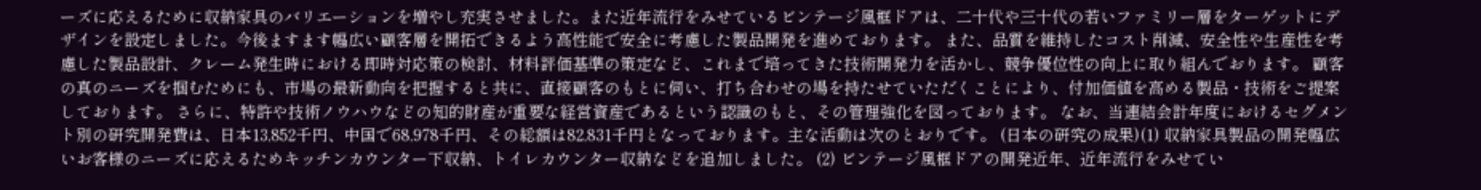ーズに応えるために収納家具のバリエーションを増やし充実させました。また近年流行をみせているビンテージ風框ドアは、二十代や三十代の若いファミリー層をターゲットにデザインを設定しました。今後ますます幅広い顧客層を開拓できるよう高性能で安全に考慮した製品開発を進めております。 また、品質を維持したコスト削減、安全性や生産性を考慮した製品設計、クレーム発生時における即時対応策の検討、材料評価基準の策定など、これまで培ってきた技術開発力を活かし、競争優位性の向上に取り組んでおります。 顧客の真のニーズを掴むためにも、市場の最新動向を把握すると共に、直接顧客のもとに伺い、打ち合わせの場を持たせていただくことにより、付加価値を高める製品・技術をご提案しております。 さらに、特許や技術ノウハウなどの知的財産が重要な経営資産であるという認識のもと、その管理強化を図っております。 なお、当連結会計年度におけるセグメント別の研究開発費は、日本13,852千円、中国で68,978千円、その総額は82,831千円となっております。主な活動は次のとおりです。 (日本の研究の成果)(1) 収納家具製品の開発幅広いお客様のニーズに応えるためキッチンカウンター下収納、トイレカウンター収納などを追加しました。 (2) ビンテージ風框ドアの開発近年、近年流行をみせてい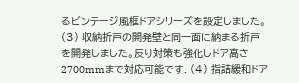るビンテージ風框ドアシリーズを設定しました。 (3) 収納折戸の開発壁と同一面に納まる折戸を開発しました。反り対策も強化しドア高さ2700mmまで対応可能です. (4) 指詰緩和ドア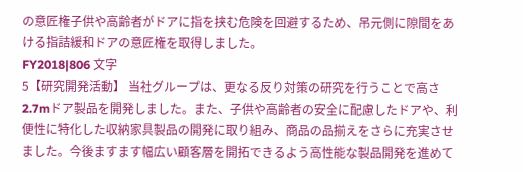の意匠権子供や高齢者がドアに指を挟む危険を回避するため、吊元側に隙間をあける指詰緩和ドアの意匠権を取得しました。
FY2018|806 文字
5【研究開発活動】 当社グループは、更なる反り対策の研究を行うことで高さ2.7mドア製品を開発しました。また、子供や高齢者の安全に配慮したドアや、利便性に特化した収納家具製品の開発に取り組み、商品の品揃えをさらに充実させました。今後ますます幅広い顧客層を開拓できるよう高性能な製品開発を進めて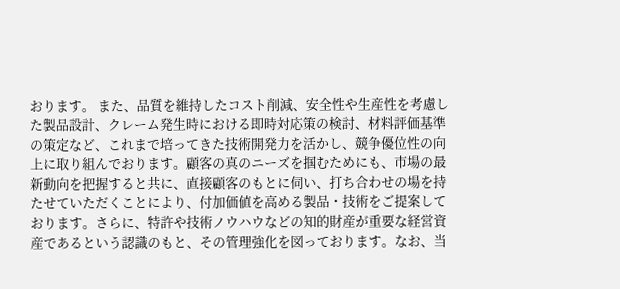おります。 また、品質を維持したコスト削減、安全性や生産性を考慮した製品設計、クレーム発生時における即時対応策の検討、材料評価基準の策定など、これまで培ってきた技術開発力を活かし、競争優位性の向上に取り組んでおります。顧客の真のニーズを掴むためにも、市場の最新動向を把握すると共に、直接顧客のもとに伺い、打ち合わせの場を持たせていただくことにより、付加価値を高める製品・技術をご提案しております。さらに、特許や技術ノウハウなどの知的財産が重要な経営資産であるという認識のもと、その管理強化を図っております。なお、当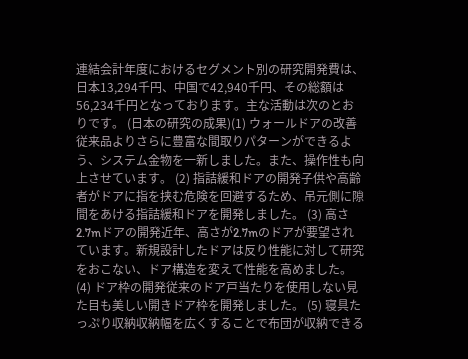連結会計年度におけるセグメント別の研究開発費は、日本13,294千円、中国で42,940千円、その総額は56,234千円となっております。主な活動は次のとおりです。 (日本の研究の成果)(1) ウォールドアの改善従来品よりさらに豊富な間取りパターンができるよう、システム金物を一新しました。また、操作性も向上させています。 (2) 指詰緩和ドアの開発子供や高齢者がドアに指を挟む危険を回避するため、吊元側に隙間をあける指詰緩和ドアを開発しました。 (3) 高さ2.7mドアの開発近年、高さが2.7mのドアが要望されています。新規設計したドアは反り性能に対して研究をおこない、ドア構造を変えて性能を高めました。 (4) ドア枠の開発従来のドア戸当たりを使用しない見た目も美しい開きドア枠を開発しました。 (5) 寝具たっぷり収納収納幅を広くすることで布団が収納できる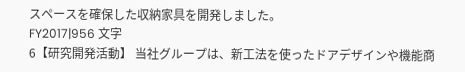スペースを確保した収納家具を開発しました。
FY2017|956 文字
6【研究開発活動】 当社グループは、新工法を使ったドアデザインや機能商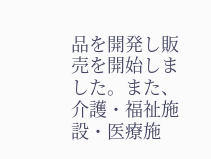品を開発し販売を開始しました。また、介護・福祉施設・医療施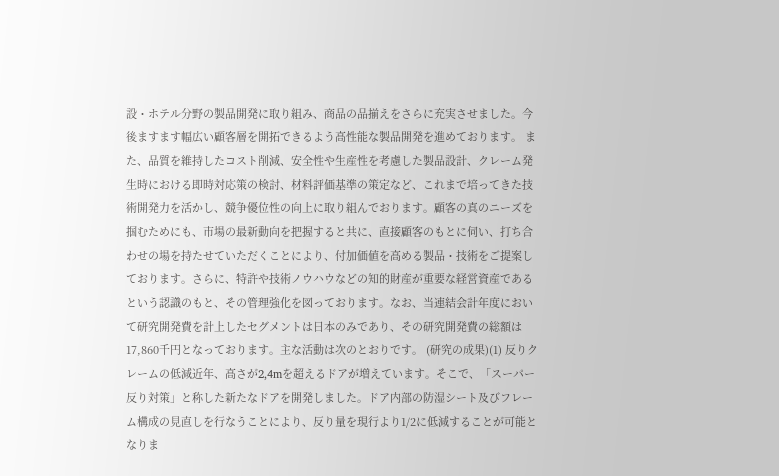設・ホテル分野の製品開発に取り組み、商品の品揃えをさらに充実させました。今後ますます幅広い顧客層を開拓できるよう高性能な製品開発を進めております。 また、品質を維持したコスト削減、安全性や生産性を考慮した製品設計、クレーム発生時における即時対応策の検討、材料評価基準の策定など、これまで培ってきた技術開発力を活かし、競争優位性の向上に取り組んでおります。顧客の真のニーズを掴むためにも、市場の最新動向を把握すると共に、直接顧客のもとに伺い、打ち合わせの場を持たせていただくことにより、付加価値を高める製品・技術をご提案しております。さらに、特許や技術ノウハウなどの知的財産が重要な経営資産であるという認識のもと、その管理強化を図っております。なお、当連結会計年度において研究開発費を計上したセグメントは日本のみであり、その研究開発費の総額は17,860千円となっております。主な活動は次のとおりです。 (研究の成果)(1) 反りクレームの低減近年、高さが2,4mを超えるドアが増えています。そこで、「スーパー反り対策」と称した新たなドアを開発しました。ドア内部の防湿シート及びフレーム構成の見直しを行なうことにより、反り量を現行より1/2に低減することが可能となりま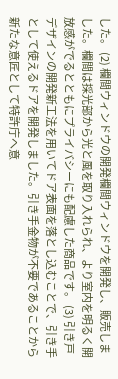した。 (2) 欄間ウィンドウの開発欄間ウィンドウを開発し、販売しました。欄間は採光部から光と風を取り入れられ、より室内を明るく開放感がでるとともにプライバシーにも配慮した商品です。 (3) 引き戸デザインの開発新工法を用いてドア表面を落とし込むことで、引き手として使えるドアを開発しました。引き手金物が不要であることから新たな意匠として特許庁へ意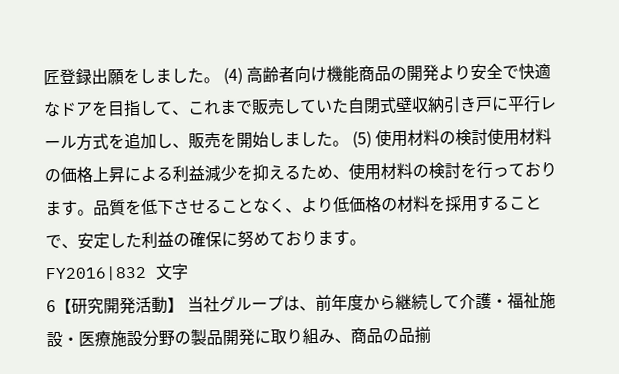匠登録出願をしました。 (4) 高齢者向け機能商品の開発より安全で快適なドアを目指して、これまで販売していた自閉式壁収納引き戸に平行レール方式を追加し、販売を開始しました。 (5) 使用材料の検討使用材料の価格上昇による利益減少を抑えるため、使用材料の検討を行っております。品質を低下させることなく、より低価格の材料を採用することで、安定した利益の確保に努めております。
FY2016|832 文字
6【研究開発活動】 当社グループは、前年度から継続して介護・福祉施設・医療施設分野の製品開発に取り組み、商品の品揃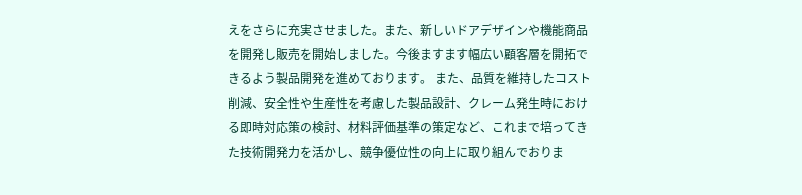えをさらに充実させました。また、新しいドアデザインや機能商品を開発し販売を開始しました。今後ますます幅広い顧客層を開拓できるよう製品開発を進めております。 また、品質を維持したコスト削減、安全性や生産性を考慮した製品設計、クレーム発生時における即時対応策の検討、材料評価基準の策定など、これまで培ってきた技術開発力を活かし、競争優位性の向上に取り組んでおりま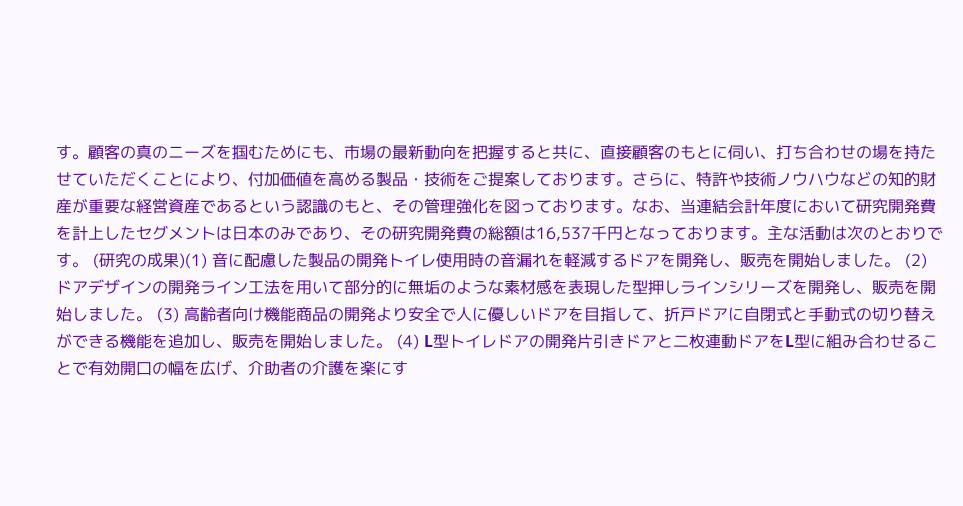す。顧客の真のニーズを掴むためにも、市場の最新動向を把握すると共に、直接顧客のもとに伺い、打ち合わせの場を持たせていただくことにより、付加価値を高める製品・技術をご提案しております。さらに、特許や技術ノウハウなどの知的財産が重要な経営資産であるという認識のもと、その管理強化を図っております。なお、当連結会計年度において研究開発費を計上したセグメントは日本のみであり、その研究開発費の総額は16,537千円となっております。主な活動は次のとおりです。 (研究の成果)(1) 音に配慮した製品の開発トイレ使用時の音漏れを軽減するドアを開発し、販売を開始しました。 (2) ドアデザインの開発ライン工法を用いて部分的に無垢のような素材感を表現した型押しラインシリーズを開発し、販売を開始しました。 (3) 高齢者向け機能商品の開発より安全で人に優しいドアを目指して、折戸ドアに自閉式と手動式の切り替えができる機能を追加し、販売を開始しました。 (4) L型トイレドアの開発片引きドアと二枚連動ドアをL型に組み合わせることで有効開口の幅を広げ、介助者の介護を楽にす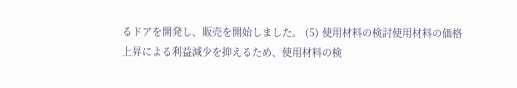るドアを開発し、販売を開始しました。 (5) 使用材料の検討使用材料の価格上昇による利益減少を抑えるため、使用材料の検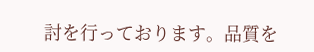討を行っております。品質を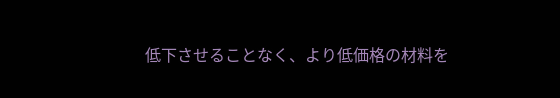低下させることなく、より低価格の材料を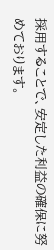採用することで、安定した利益の確保に努めております。